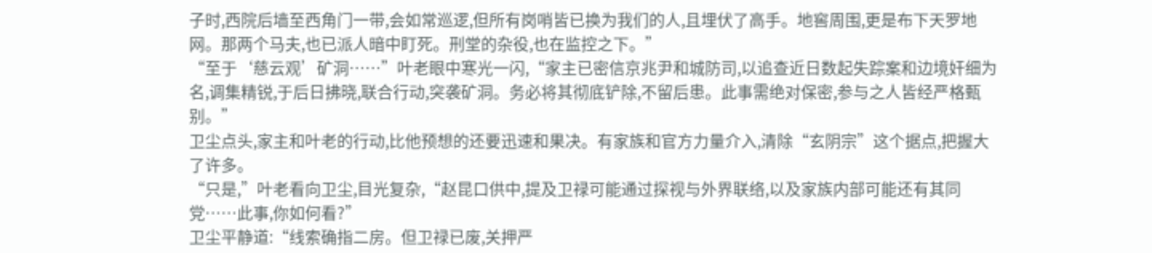子时,西院后墙至西角门一带,会如常巡逻,但所有岗哨皆已换为我们的人,且埋伏了高手。地窖周围,更是布下天罗地网。那两个马夫,也已派人暗中盯死。刑堂的杂役,也在监控之下。”
“至于‘慈云观’矿洞……”叶老眼中寒光一闪,“家主已密信京兆尹和城防司,以追查近日数起失踪案和边境奸细为名,调集精锐,于后日拂晓,联合行动,突袭矿洞。务必将其彻底铲除,不留后患。此事需绝对保密,参与之人皆经严格甄别。”
卫尘点头,家主和叶老的行动,比他预想的还要迅速和果决。有家族和官方力量介入,清除“玄阴宗”这个据点,把握大了许多。
“只是,”叶老看向卫尘,目光复杂,“赵昆口供中,提及卫禄可能通过探视与外界联络,以及家族内部可能还有其同党……此事,你如何看?”
卫尘平静道:“线索确指二房。但卫禄已废,关押严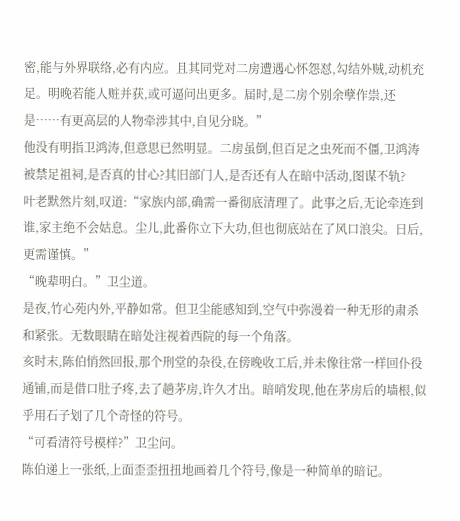密,能与外界联络,必有内应。且其同党对二房遭遇心怀怨怼,勾结外贼,动机充足。明晚若能人赃并获,或可逼问出更多。届时,是二房个别余孽作祟,还是……有更高层的人物牵涉其中,自见分晓。”
他没有明指卫鸿涛,但意思已然明显。二房虽倒,但百足之虫死而不僵,卫鸿涛被禁足祖祠,是否真的甘心?其旧部门人,是否还有人在暗中活动,图谋不轨?
叶老默然片刻,叹道:“家族内部,确需一番彻底清理了。此事之后,无论牵连到谁,家主绝不会姑息。尘儿,此番你立下大功,但也彻底站在了风口浪尖。日后,更需谨慎。”
“晚辈明白。”卫尘道。
是夜,竹心苑内外,平静如常。但卫尘能感知到,空气中弥漫着一种无形的肃杀和紧张。无数眼睛在暗处注视着西院的每一个角落。
亥时末,陈伯悄然回报,那个刑堂的杂役,在傍晚收工后,并未像往常一样回仆役通铺,而是借口肚子疼,去了趟茅房,许久才出。暗哨发现,他在茅房后的墙根,似乎用石子划了几个奇怪的符号。
“可看清符号模样?”卫尘问。
陈伯递上一张纸,上面歪歪扭扭地画着几个符号,像是一种简单的暗记。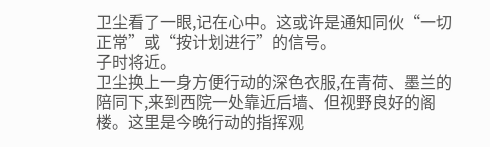卫尘看了一眼,记在心中。这或许是通知同伙“一切正常”或“按计划进行”的信号。
子时将近。
卫尘换上一身方便行动的深色衣服,在青荷、墨兰的陪同下,来到西院一处靠近后墙、但视野良好的阁楼。这里是今晚行动的指挥观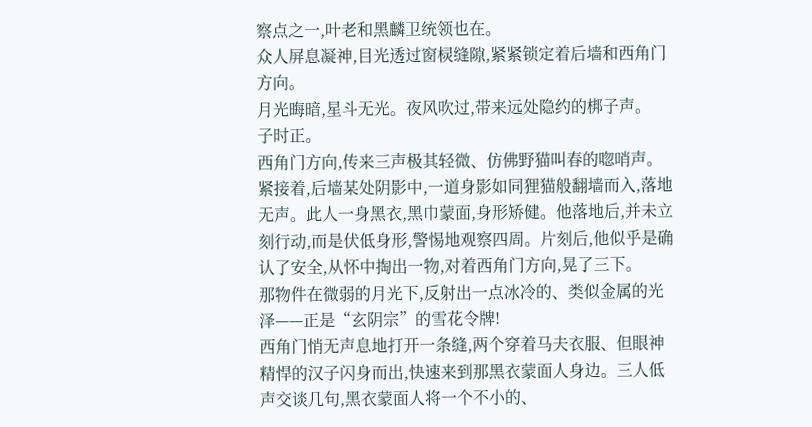察点之一,叶老和黑麟卫统领也在。
众人屏息凝神,目光透过窗棂缝隙,紧紧锁定着后墙和西角门方向。
月光晦暗,星斗无光。夜风吹过,带来远处隐约的梆子声。
子时正。
西角门方向,传来三声极其轻微、仿佛野猫叫春的唿哨声。
紧接着,后墙某处阴影中,一道身影如同狸猫般翻墙而入,落地无声。此人一身黑衣,黑巾蒙面,身形矫健。他落地后,并未立刻行动,而是伏低身形,警惕地观察四周。片刻后,他似乎是确认了安全,从怀中掏出一物,对着西角门方向,晃了三下。
那物件在微弱的月光下,反射出一点冰冷的、类似金属的光泽——正是“玄阴宗”的雪花令牌!
西角门悄无声息地打开一条缝,两个穿着马夫衣服、但眼神精悍的汉子闪身而出,快速来到那黑衣蒙面人身边。三人低声交谈几句,黑衣蒙面人将一个不小的、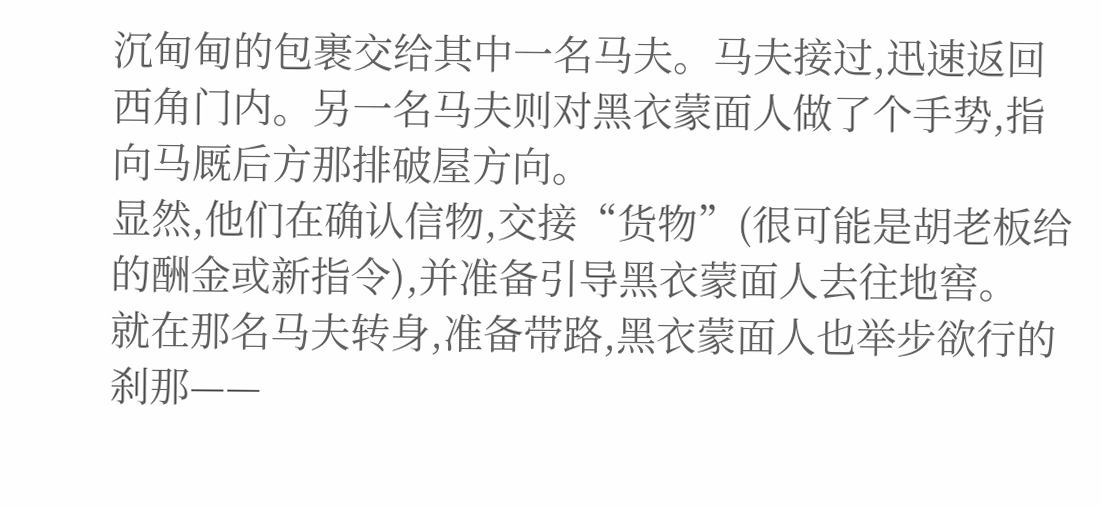沉甸甸的包裹交给其中一名马夫。马夫接过,迅速返回西角门内。另一名马夫则对黑衣蒙面人做了个手势,指向马厩后方那排破屋方向。
显然,他们在确认信物,交接“货物”(很可能是胡老板给的酬金或新指令),并准备引导黑衣蒙面人去往地窖。
就在那名马夫转身,准备带路,黑衣蒙面人也举步欲行的刹那——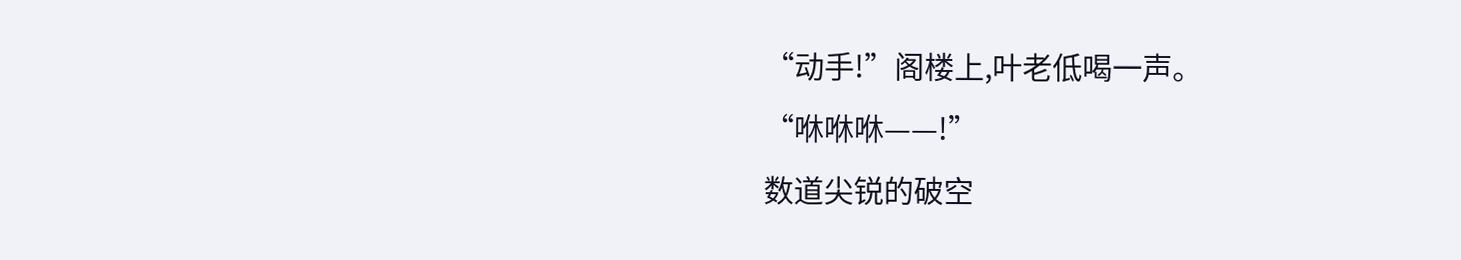“动手!”阁楼上,叶老低喝一声。
“咻咻咻——!”
数道尖锐的破空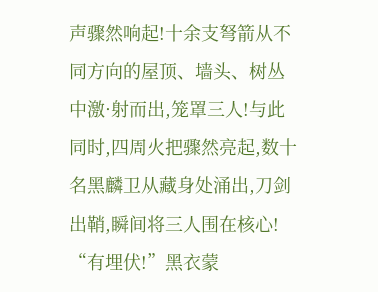声骤然响起!十余支弩箭从不同方向的屋顶、墙头、树丛中激·射而出,笼罩三人!与此同时,四周火把骤然亮起,数十名黑麟卫从藏身处涌出,刀剑出鞘,瞬间将三人围在核心!
“有埋伏!”黑衣蒙